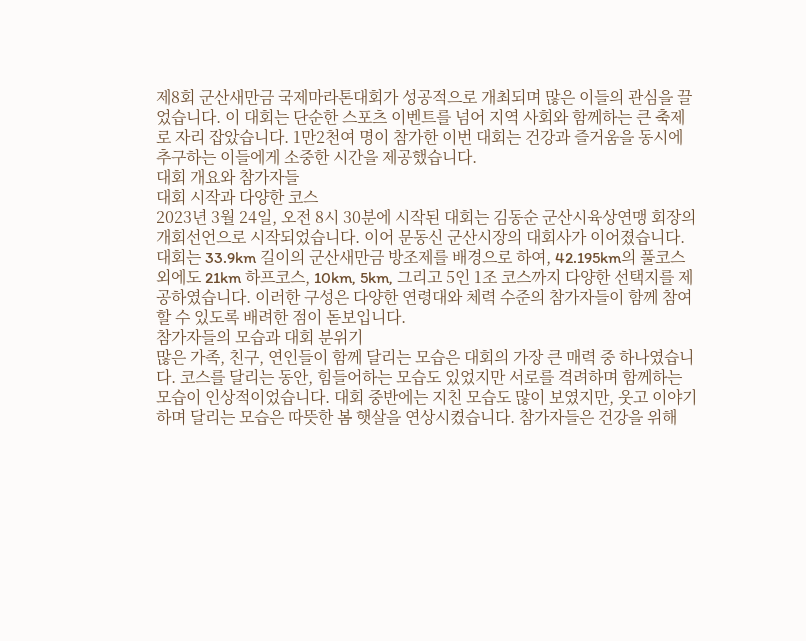제8회 군산새만금 국제마라톤대회가 성공적으로 개최되며 많은 이들의 관심을 끌었습니다. 이 대회는 단순한 스포츠 이벤트를 넘어 지역 사회와 함께하는 큰 축제로 자리 잡았습니다. 1만2천여 명이 참가한 이번 대회는 건강과 즐거움을 동시에 추구하는 이들에게 소중한 시간을 제공했습니다.
대회 개요와 참가자들
대회 시작과 다양한 코스
2023년 3월 24일, 오전 8시 30분에 시작된 대회는 김동순 군산시육상연맹 회장의 개회선언으로 시작되었습니다. 이어 문동신 군산시장의 대회사가 이어졌습니다. 대회는 33.9km 길이의 군산새만금 방조제를 배경으로 하여, 42.195km의 풀코스 외에도 21km 하프코스, 10km, 5km, 그리고 5인 1조 코스까지 다양한 선택지를 제공하였습니다. 이러한 구성은 다양한 연령대와 체력 수준의 참가자들이 함께 참여할 수 있도록 배려한 점이 돋보입니다.
참가자들의 모습과 대회 분위기
많은 가족, 친구, 연인들이 함께 달리는 모습은 대회의 가장 큰 매력 중 하나였습니다. 코스를 달리는 동안, 힘들어하는 모습도 있었지만 서로를 격려하며 함께하는 모습이 인상적이었습니다. 대회 중반에는 지친 모습도 많이 보였지만, 웃고 이야기하며 달리는 모습은 따뜻한 봄 햇살을 연상시켰습니다. 참가자들은 건강을 위해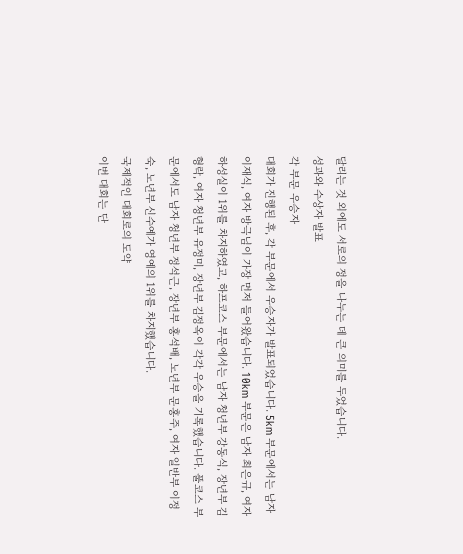달리는 것 외에도 서로의 정을 나누는 데 큰 의미를 두었습니다.
성과와 수상자 발표
각 부문 우승자
대회가 진행된 후, 각 부문에서 우승자가 발표되었습니다. 5km 부문에서는 남자 이재식, 여자 방극님이 가장 먼저 들어왔습니다. 10km 부문은 남자 최은규, 여자 하성실이 1위를 차지하였고, 하프코스 부문에서는 남자 청년부 강동식, 장년부 김형락, 여자 청년부 유정미, 장년부 김정옥이 각각 우승을 기록했습니다. 풀코스 부문에서도 남자 청년부 정석근, 장년부 홍석배, 노년부 문홍주, 여자 일반부 이정숙, 노년부 신수예가 영예의 1위를 차지했습니다.
국제적인 대회로의 도약
이번 대회는 단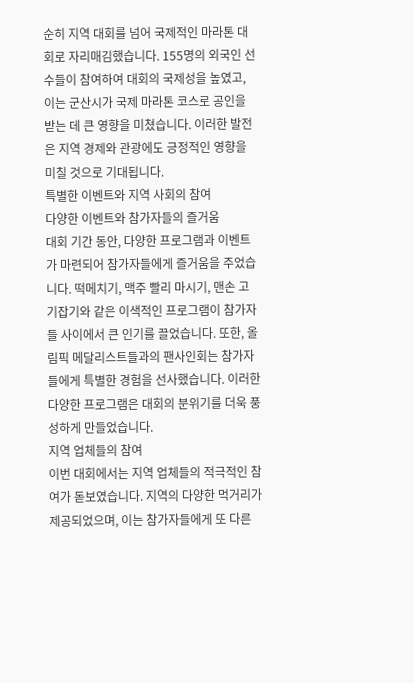순히 지역 대회를 넘어 국제적인 마라톤 대회로 자리매김했습니다. 155명의 외국인 선수들이 참여하여 대회의 국제성을 높였고, 이는 군산시가 국제 마라톤 코스로 공인을 받는 데 큰 영향을 미쳤습니다. 이러한 발전은 지역 경제와 관광에도 긍정적인 영향을 미칠 것으로 기대됩니다.
특별한 이벤트와 지역 사회의 참여
다양한 이벤트와 참가자들의 즐거움
대회 기간 동안, 다양한 프로그램과 이벤트가 마련되어 참가자들에게 즐거움을 주었습니다. 떡메치기, 맥주 빨리 마시기, 맨손 고기잡기와 같은 이색적인 프로그램이 참가자들 사이에서 큰 인기를 끌었습니다. 또한, 올림픽 메달리스트들과의 팬사인회는 참가자들에게 특별한 경험을 선사했습니다. 이러한 다양한 프로그램은 대회의 분위기를 더욱 풍성하게 만들었습니다.
지역 업체들의 참여
이번 대회에서는 지역 업체들의 적극적인 참여가 돋보였습니다. 지역의 다양한 먹거리가 제공되었으며, 이는 참가자들에게 또 다른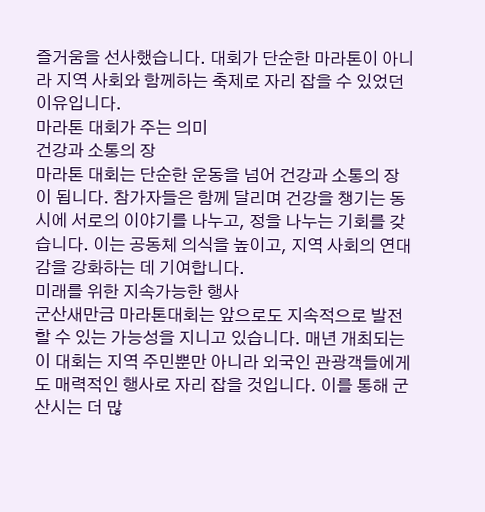즐거움을 선사했습니다. 대회가 단순한 마라톤이 아니라 지역 사회와 함께하는 축제로 자리 잡을 수 있었던 이유입니다.
마라톤 대회가 주는 의미
건강과 소통의 장
마라톤 대회는 단순한 운동을 넘어 건강과 소통의 장이 됩니다. 참가자들은 함께 달리며 건강을 챙기는 동시에 서로의 이야기를 나누고, 정을 나누는 기회를 갖습니다. 이는 공동체 의식을 높이고, 지역 사회의 연대감을 강화하는 데 기여합니다.
미래를 위한 지속가능한 행사
군산새만금 마라톤대회는 앞으로도 지속적으로 발전할 수 있는 가능성을 지니고 있습니다. 매년 개최되는 이 대회는 지역 주민뿐만 아니라 외국인 관광객들에게도 매력적인 행사로 자리 잡을 것입니다. 이를 통해 군산시는 더 많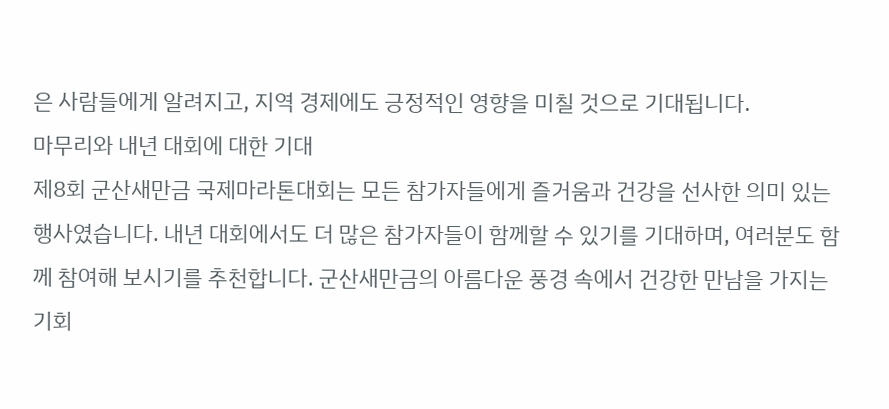은 사람들에게 알려지고, 지역 경제에도 긍정적인 영향을 미칠 것으로 기대됩니다.
마무리와 내년 대회에 대한 기대
제8회 군산새만금 국제마라톤대회는 모든 참가자들에게 즐거움과 건강을 선사한 의미 있는 행사였습니다. 내년 대회에서도 더 많은 참가자들이 함께할 수 있기를 기대하며, 여러분도 함께 참여해 보시기를 추천합니다. 군산새만금의 아름다운 풍경 속에서 건강한 만남을 가지는 기회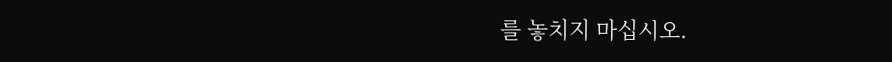를 놓치지 마십시오.